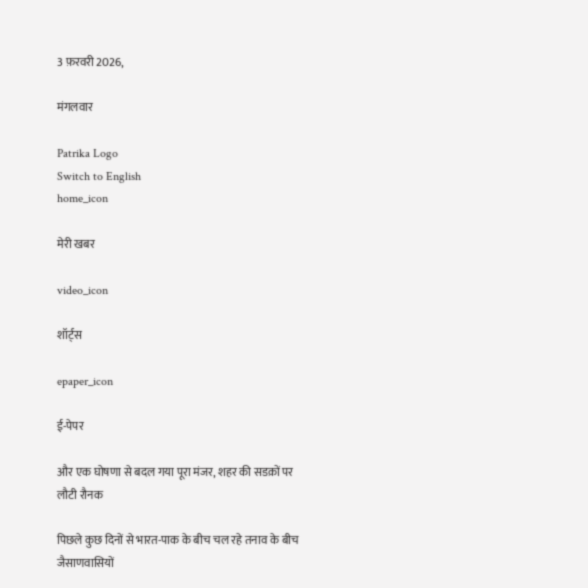3 फ़रवरी 2026,

मंगलवार

Patrika Logo
Switch to English
home_icon

मेरी खबर

video_icon

शॉर्ट्स

epaper_icon

ई-पेपर

और एक घोषणा से बदल गया पूरा मंजर, शहर की सडक़ों पर लौटी रौनक

पिछले कुछ दिनों से भारत-पाक के बीच चल रहे तनाव के बीच जैसाणवासियों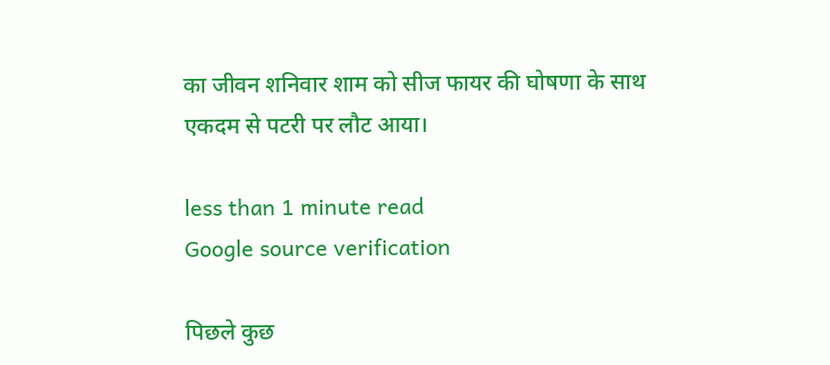का जीवन शनिवार शाम को सीज फायर की घोषणा के साथ एकदम से पटरी पर लौट आया।

less than 1 minute read
Google source verification

पिछले कुछ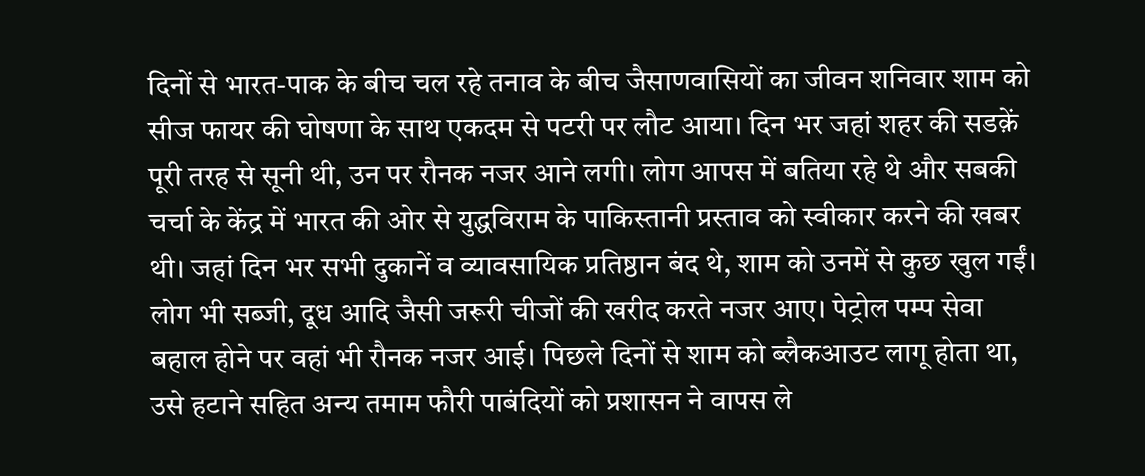दिनों से भारत-पाक के बीच चल रहे तनाव के बीच जैसाणवासियों का जीवन शनिवार शाम को सीज फायर की घोषणा के साथ एकदम से पटरी पर लौट आया। दिन भर जहां शहर की सडक़ें पूरी तरह से सूनी थी, उन पर रौनक नजर आने लगी। लोग आपस में बतिया रहे थे और सबकी चर्चा के केंद्र में भारत की ओर से युद्धविराम के पाकिस्तानी प्रस्ताव को स्वीकार करने की खबर थी। जहां दिन भर सभी दुकानें व व्यावसायिक प्रतिष्ठान बंद थे, शाम को उनमें से कुछ खुल गईं। लोग भी सब्जी, दूध आदि जैसी जरूरी चीजों की खरीद करते नजर आए। पेट्रोल पम्प सेवा बहाल होने पर वहां भी रौनक नजर आई। पिछले दिनों से शाम को ब्लैकआउट लागू होता था, उसे हटाने सहित अन्य तमाम फौरी पाबंदियों को प्रशासन ने वापस ले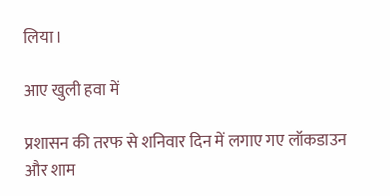लिया।

आए खुली हवा में

प्रशासन की तरफ से शनिवार दिन में लगाए गए लॉकडाउन और शाम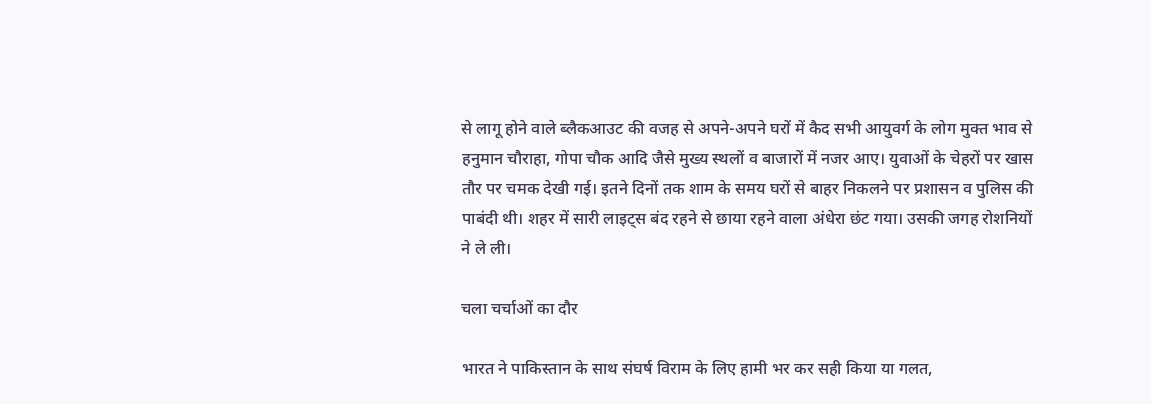से लागू होने वाले ब्लैकआउट की वजह से अपने-अपने घरों में कैद सभी आयुवर्ग के लोग मुक्त भाव से हनुमान चौराहा, गोपा चौक आदि जैसे मुख्य स्थलों व बाजारों में नजर आए। युवाओं के चेहरों पर खास तौर पर चमक देखी गई। इतने दिनों तक शाम के समय घरों से बाहर निकलने पर प्रशासन व पुलिस की पाबंदी थी। शहर में सारी लाइट्स बंद रहने से छाया रहने वाला अंधेरा छंट गया। उसकी जगह रोशनियों ने ले ली।

चला चर्चाओं का दौर

भारत ने पाकिस्तान के साथ संघर्ष विराम के लिए हामी भर कर सही किया या गलत,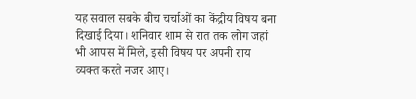यह सवाल सबके बीच चर्चाओं का केंद्रीय विषय बना दिखाई दिया। शनिवार शाम से रात तक लोग जहां भी आपस में मिले, इसी विषय पर अपनी राय व्यक्त करते नजर आए।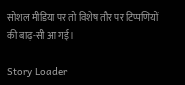सोशल मीडिया पर तो विशेष तौर पर टिप्पणियों की बाढ़-सी आ गई।

Story Loader